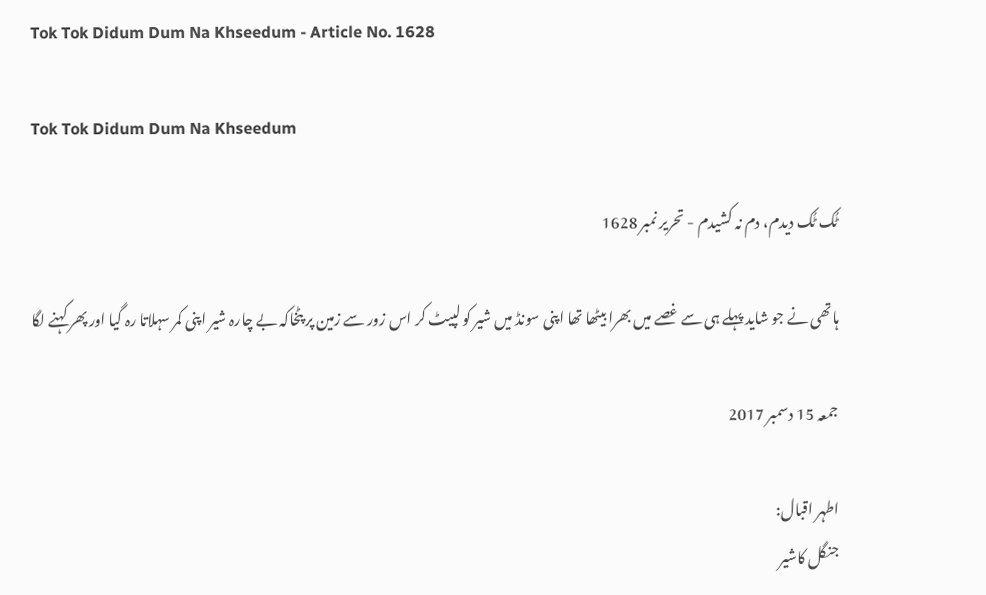Tok Tok Didum Dum Na Khseedum - Article No. 1628

Tok Tok Didum Dum Na Khseedum

ٹُک ٹُک دیدم، دم نہ کشیدم - تحریر نمبر 1628

ہاتھی نے جو شاید پہلے ہی سے غصے میں بھرا بیٹھا تھا اپنی سونڈ میں شیر کو لپیٹ کر اس زور سے زمین پر پٹخاکہ بے چارہ شیر اپنی کمر سہلاتا رہ گیا اور پھر کہنے لگا

جمعہ 15 دسمبر 2017

اطہر اقبال:
جنگل کاشیر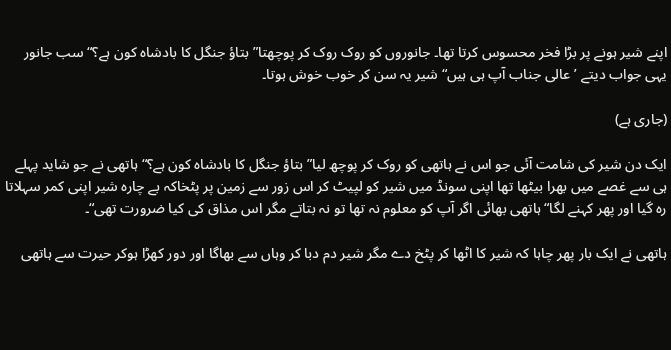اپنے شیر ہونے پر بڑا فخر محسوس کرتا تھا۔ جانوروں کو روک روک کر پوچھتا”بتاؤ جنگل کا بادشاہ کون ہے؟“ سب جانور یہی جواب دیتے ’عالی جناب آپ ہی ہیں“ شیر یہ سن کر خوب خوش ہوتا۔

(جاری ہے)

ایک دن شیر کی شامت آئی جو اس نے ہاتھی کو روک کر پوچھ لیا”بتاؤ جنگل کا بادشاہ کون ہے؟“ ہاتھی نے جو شاید پہلے ہی سے غصے میں بھرا بیٹھا تھا اپنی سونڈ میں شیر کو لپیٹ کر اس زور سے زمین پر پٹخاکہ بے چارہ شیر اپنی کمر سہلاتا رہ گیا اور پھر کہنے لگا“ ہاتھی بھائی اگر آپ کو معلوم نہ تھا تو نہ بتاتے مگر اس مذاق کی کیا ضرورت تھی“۔

ہاتھی نے ایک بار پھر چاہا کہ شیر کا اٹھا کر پٹخ دے مگر شیر دم دبا کر وہاں سے بھاگا اور دور کھڑا ہوکر حیرت سے ہاتھی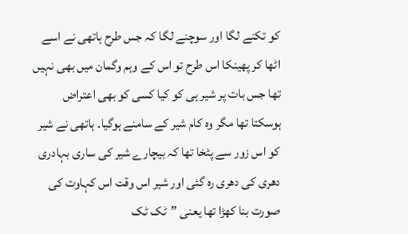کو تکنے لگا اور سوچنے لگا کہ جس طرح ہاتھی نے اسے اٹھا کر پھینکا اس طرح تو اس کے وہم وگمان میں بھی نہیں تھا جس بات پر شیر ہی کو کیا کسی کو بھی اعتراض ہوسکتا تھا مگر وہ کام شیر کے سامنے ہوگیا۔ ہاتھی نے شیر کو اس زور سے پٹخا تھا کہ بیچارے شیر کی ساری بہادری دھری کی دھری رہ گئی اور شیر اس وقت اس کہاوت کی صورت بنا کھڑا تھا یعنی ”ٹک ٹک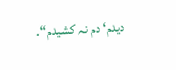دیدم‘ دم نہ کشیدم“۔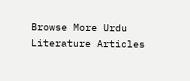Browse More Urdu Literature Articles